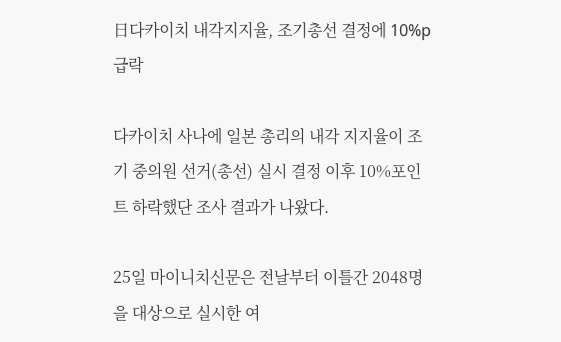日다카이치 내각지지율, 조기총선 결정에 10%p 급락

다카이치 사나에 일본 총리의 내각 지지율이 조기 중의원 선거(총선) 실시 결정 이후 10%포인트 하락했단 조사 결과가 나왔다.

25일 마이니치신문은 전날부터 이틀간 2048명을 대상으로 실시한 여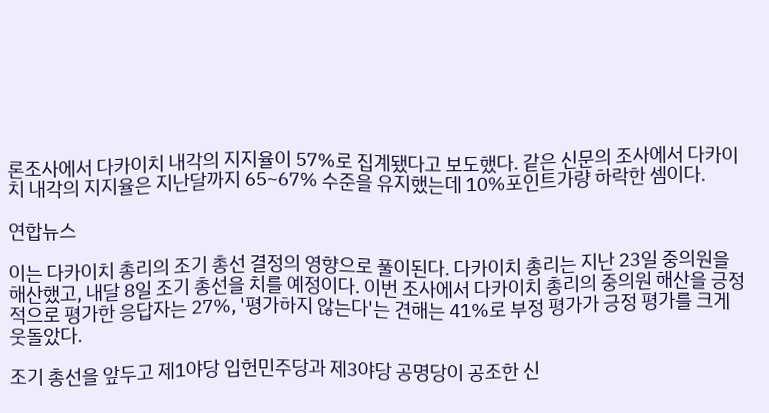론조사에서 다카이치 내각의 지지율이 57%로 집계됐다고 보도했다. 같은 신문의 조사에서 다카이치 내각의 지지율은 지난달까지 65~67% 수준을 유지했는데 10%포인트가량 하락한 셈이다.

연합뉴스

이는 다카이치 총리의 조기 총선 결정의 영향으로 풀이된다. 다카이치 총리는 지난 23일 중의원을 해산했고, 내달 8일 조기 총선을 치를 예정이다. 이번 조사에서 다카이치 총리의 중의원 해산을 긍정적으로 평가한 응답자는 27%, '평가하지 않는다'는 견해는 41%로 부정 평가가 긍정 평가를 크게 웃돌았다.

조기 총선을 앞두고 제1야당 입헌민주당과 제3야당 공명당이 공조한 신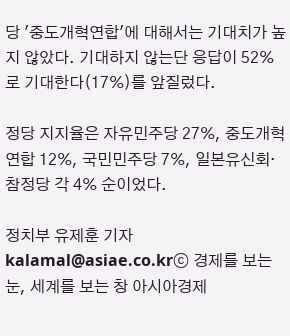당 '중도개혁연합'에 대해서는 기대치가 높지 않았다. 기대하지 않는단 응답이 52%로 기대한다(17%)를 앞질렀다.

정당 지지율은 자유민주당 27%, 중도개혁연합 12%, 국민민주당 7%, 일본유신회·참정당 각 4% 순이었다.

정치부 유제훈 기자 kalamal@asiae.co.krⓒ 경제를 보는 눈, 세계를 보는 창 아시아경제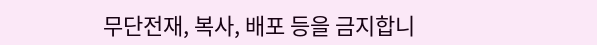무단전재, 복사, 배포 등을 금지합니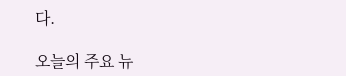다.

오늘의 주요 뉴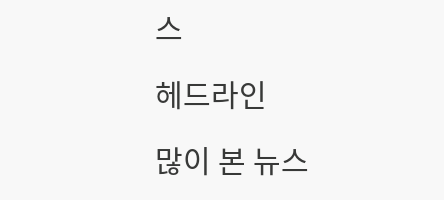스

헤드라인

많이 본 뉴스